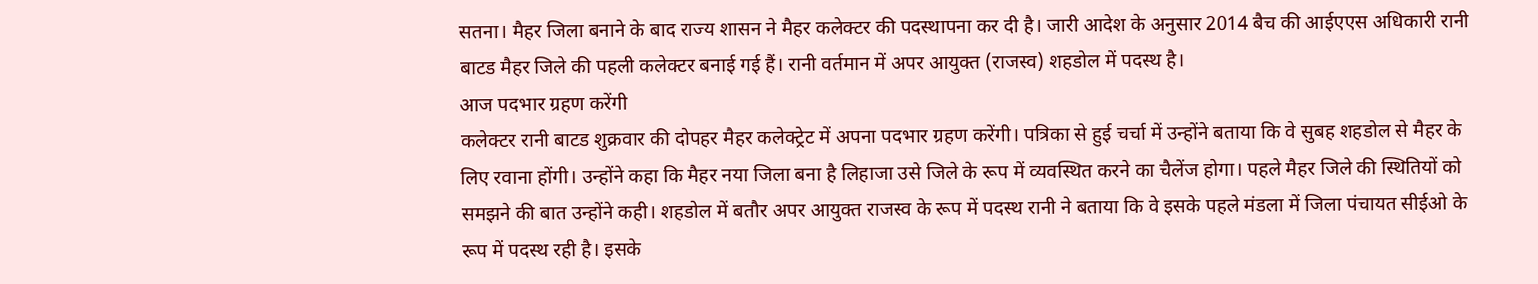सतना। मैहर जिला बनाने के बाद राज्य शासन ने मैहर कलेक्टर की पदस्थापना कर दी है। जारी आदेश के अनुसार 2014 बैच की आईएएस अधिकारी रानी बाटड मैहर जिले की पहली कलेक्टर बनाई गई हैं। रानी वर्तमान में अपर आयुक्त (राजस्व) शहडोल में पदस्थ है।
आज पदभार ग्रहण करेंगी
कलेक्टर रानी बाटड शुक्रवार की दोपहर मैहर कलेक्ट्रेट में अपना पदभार ग्रहण करेंगी। पत्रिका से हुई चर्चा में उन्होंने बताया कि वे सुबह शहडोल से मैहर के लिए रवाना होंगी। उन्होंने कहा कि मैहर नया जिला बना है लिहाजा उसे जिले के रूप में व्यवस्थित करने का चैलेंज होगा। पहले मैहर जिले की स्थितियों को समझने की बात उन्होंने कही। शहडोल में बतौर अपर आयुक्त राजस्व के रूप में पदस्थ रानी ने बताया कि वे इसके पहले मंडला में जिला पंचायत सीईओ के रूप में पदस्थ रही है। इसके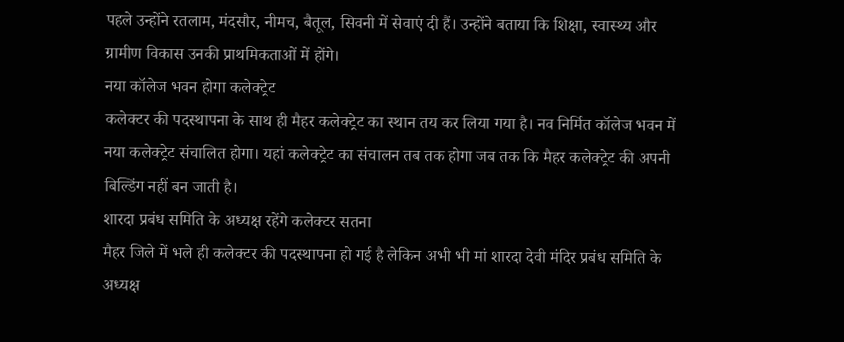पहले उन्होंने रतलाम, मंदसौर, नीमच, बैतूल, सिवनी में सेवाएं दी हैं। उन्होंने बताया कि शिक्षा, स्वास्थ्य और ग्रामीण विकास उनकी प्राथमिकताओं में होंगे।
नया कॉलेज भवन होगा कलेक्ट्रेट
कलेक्टर की पदस्थापना के साथ ही मैहर कलेक्ट्रेट का स्थान तय कर लिया गया है। नव निर्मित कॉलेज भवन में नया कलेक्ट्रेट संचालित होगा। यहां कलेक्ट्रेट का संचालन तब तक होगा जब तक कि मैहर कलेक्ट्रेट की अपनी बिल्डिंग नहीं बन जाती है।
शारदा प्रबंध समिति के अध्यक्ष रहेंगे कलेक्टर सतना
मैहर जिले में भले ही कलेक्टर की पदस्थापना हो गई है लेकिन अभी भी मां शारदा देवी मंदिर प्रबंध समिति के अध्यक्ष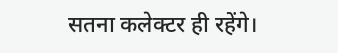सतना कलेक्टर ही रहेंगे।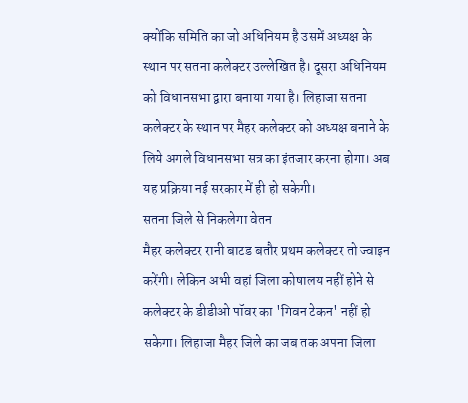क्योंकि समिति का जो अधिनियम है उसमें अध्यक्ष के स्थान पर सतना कलेक्टर उल्लेखित है। दूसरा अधिनियम को विधानसभा द्वारा बनाया गया है। लिहाजा सतना कलेक्टर के स्थान पर मैहर कलेक्टर को अध्यक्ष बनाने के लिये अगले विधानसभा सत्र का इंतजार करना होगा। अब यह प्रक्रिया नई सरकार में ही हो सकेगी।
सतना जिले से निकलेगा वेतन
मैहर कलेक्टर रानी बाटड बतौर प्रथम कलेक्टर तो ज्वाइन करेंगी। लेकिन अभी वहां जिला कोषालय नहीं होने से कलेक्टर के डीडीओ पॉवर का 'गिवन टेकन' नहीं हो सकेगा। लिहाजा मैहर जिले का जब तक अपना जिला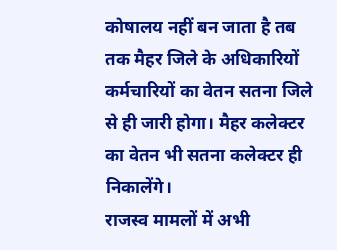कोषालय नहीं बन जाता है तब तक मैहर जिले के अधिकारियों कर्मचारियों का वेतन सतना जिले से ही जारी होगा। मैहर कलेक्टर का वेतन भी सतना कलेक्टर ही निकालेंगे।
राजस्व मामलों में अभी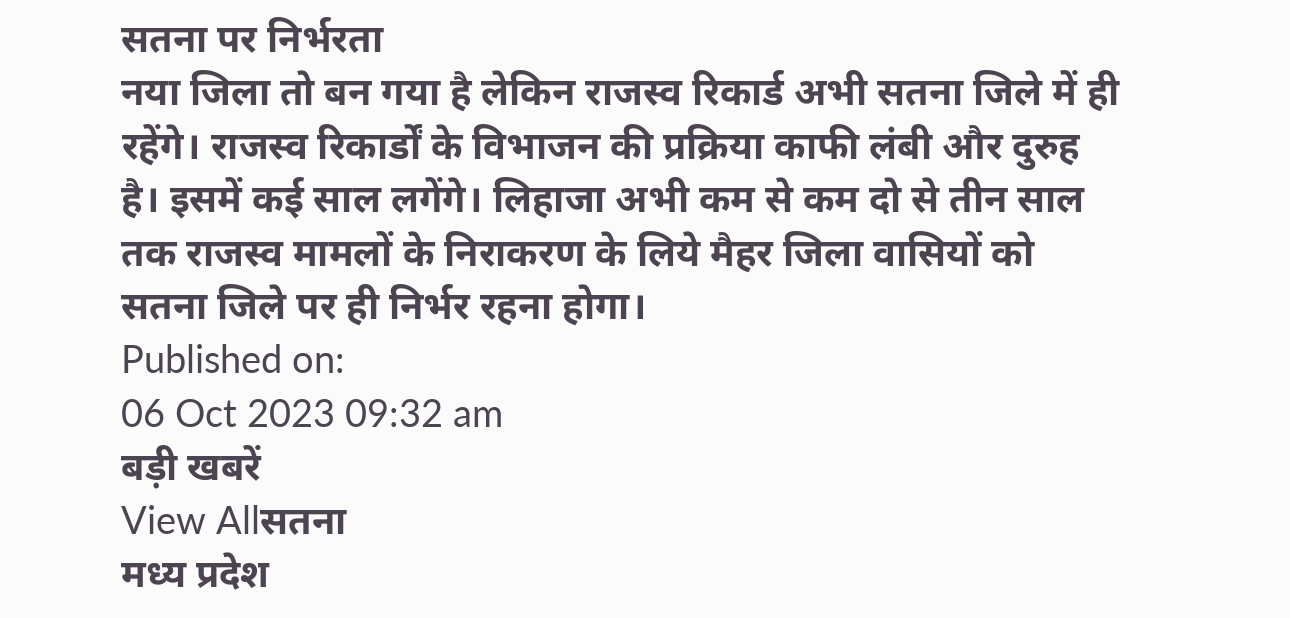सतना पर निर्भरता
नया जिला तो बन गया है लेकिन राजस्व रिकार्ड अभी सतना जिले में ही रहेंगे। राजस्व रिकार्डों के विभाजन की प्रक्रिया काफी लंबी और दुरुह है। इसमें कई साल लगेंगे। लिहाजा अभी कम से कम दो से तीन साल तक राजस्व मामलों के निराकरण के लिये मैहर जिला वासियों को सतना जिले पर ही निर्भर रहना होगा।
Published on:
06 Oct 2023 09:32 am
बड़ी खबरें
View Allसतना
मध्य प्रदेश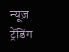न्यूज़
ट्रेंडिंग